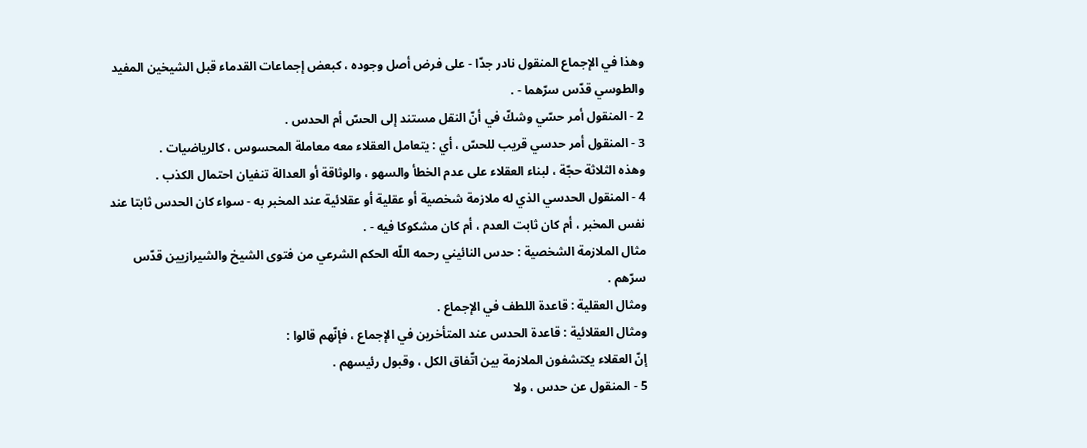وهذا في الإجماع المنقول نادر جدّا - على فرض أصل وجوده ، كبعض إجماعات القدماء قبل الشيخين المفيد والطوسي قدّس سرّهما - .
2 - المنقول أمر حسّي وشكّ في أنّ النقل مستند إلى الحسّ أم الحدس .
3 - المنقول أمر حدسي قريب للحسّ ، أي : يتعامل العقلاء معه معاملة المحسوس ، كالرياضيات .
وهذه الثلاثة حجّة ، لبناء العقلاء على عدم الخطأ والسهو ، والوثاقة أو العدالة تنفيان احتمال الكذب .
4 - المنقول الحدسي الذي له ملازمة شخصية أو عقلية أو عقلائية عند المخبر به - سواء كان الحدس ثابتا عند نفس المخبر ، أم كان ثابت العدم ، أم كان مشكوكا فيه - .
مثال الملازمة الشخصية : حدس النائيني رحمه اللّه الحكم الشرعي من فتوى الشيخ والشيرازيين قدّس سرّهم .
ومثال العقلية : قاعدة اللطف في الإجماع .
ومثال العقلائية : قاعدة الحدس عند المتأخرين في الإجماع ، فإنّهم قالوا :
إنّ العقلاء يكتشفون الملازمة بين اتّفاق الكل ، وقبول رئيسهم .
5 - المنقول عن حدس ، ولا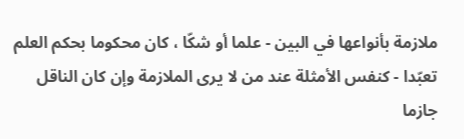ملازمة بأنواعها في البين - علما أو شكّا ، كان محكوما بحكم العلم تعبّدا - كنفس الأمثلة عند من لا يرى الملازمة وإن كان الناقل جازما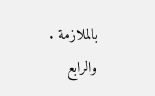بالملازمة .
والرابع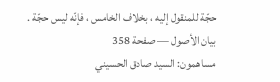حجّة للمنقول إليه ، بخلاف الخامس ، فإنّه ليس حجّة .
بيان الأصول — صفحة 358
مساهمون: السيد صادق الحسيني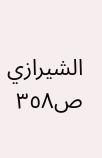الشيرازي
ص٣٥٨